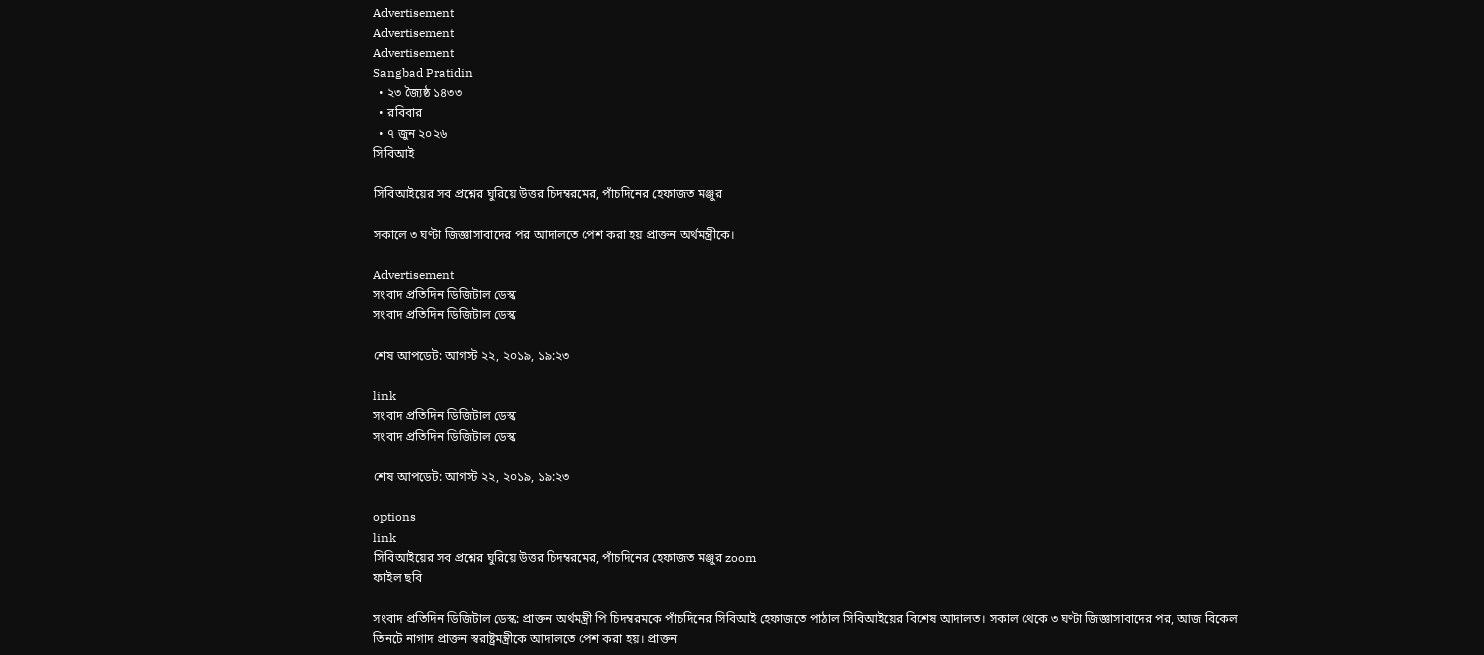Advertisement
Advertisement
Advertisement
Sangbad Pratidin
  • ২৩ জ্যৈষ্ঠ ১৪৩৩
  • রবিবার
  • ৭ জুন ২০২৬
সিবিআই

সিবিআইয়ের সব প্রশ্নের ঘুরিয়ে উত্তর চিদম্বরমের, পাঁচদিনের হেফাজত মঞ্জুর

সকালে ৩ ঘণ্টা জিজ্ঞাসাবাদের পর আদালতে পেশ করা হয় প্রাক্তন অর্থমন্ত্রীকে।

Advertisement
সংবাদ প্রতিদিন ডিজিটাল ডেস্ক
সংবাদ প্রতিদিন ডিজিটাল ডেস্ক

শেষ আপডেট: আগস্ট ২২, ২০১৯, ১৯:২৩

link
সংবাদ প্রতিদিন ডিজিটাল ডেস্ক
সংবাদ প্রতিদিন ডিজিটাল ডেস্ক

শেষ আপডেট: আগস্ট ২২, ২০১৯, ১৯:২৩

options
link
সিবিআইয়ের সব প্রশ্নের ঘুরিয়ে উত্তর চিদম্বরমের, পাঁচদিনের হেফাজত মঞ্জুর zoom
ফাইল ছবি

সংবাদ প্রতিদিন ডিজিটাল ডেস্ক: প্রাক্তন অর্থমন্ত্রী পি চিদম্বরমকে পাঁচদিনের সিবিআই হেফাজতে পাঠাল সিবিআইয়ের বিশেষ আদালত। সকাল থেকে ৩ ঘণ্টা জিজ্ঞাসাবাদের পর, আজ বিকেল তিনটে নাগাদ প্রাক্তন স্বরাষ্ট্রমন্ত্রীকে আদালতে পেশ করা হয়। প্রাক্তন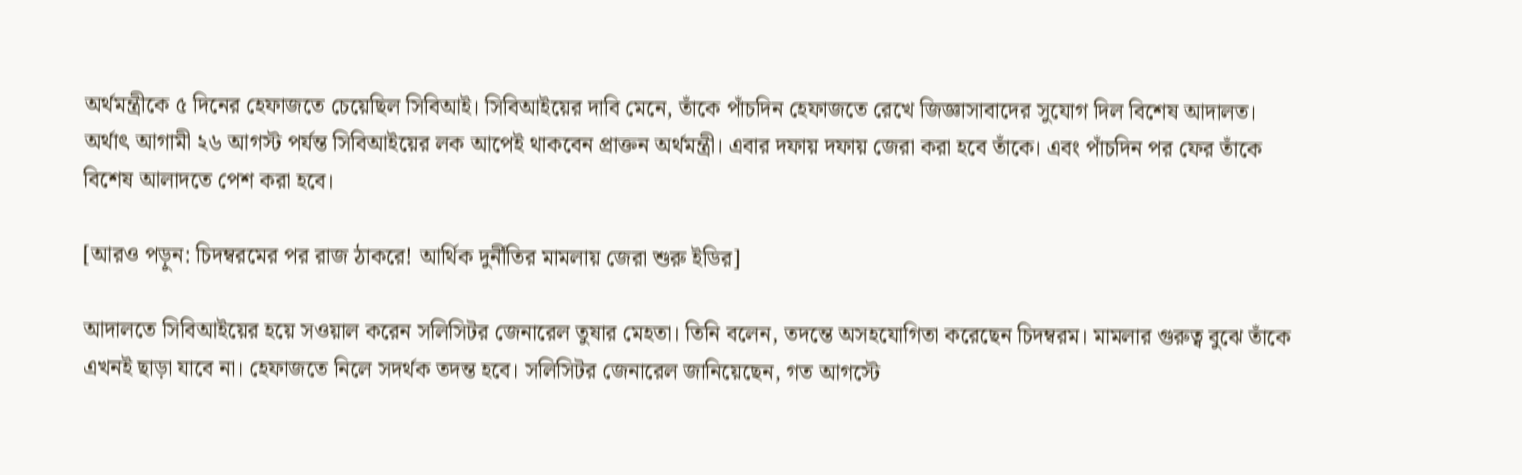অর্থমন্ত্রীকে ৫ দিনের হেফাজতে চেয়েছিল সিবিআই। সিবিআইয়ের দাবি মেনে, তাঁকে পাঁচদিন হেফাজতে রেখে জিজ্ঞাসাবাদের সুযোগ দিল বিশেষ আদালত। অর্থাৎ আগামী ২৬ আগস্ট পর্যন্ত সিবিআইয়ের লক আপেই থাকবেন প্রাক্তন অর্থমন্ত্রী। এবার দফায় দফায় জেরা করা হবে তাঁকে। এবং পাঁচদিন পর ফের তাঁকে বিশেষ আলাদতে পেশ করা হবে।

[আরও পড়ুন: চিদম্বরমের পর রাজ ঠাকরে! আর্থিক দুর্নীতির মামলায় জেরা শুরু ইডির]

আদালতে সিবিআইয়ের হয়ে সওয়াল করেন সলিসিটর জেনারেল তুষার মেহতা। তিনি বলেন, তদন্তে অসহযোগিতা করেছেন চিদম্বরম। মামলার গুরুত্ব বুঝে তাঁকে এখনই ছাড়া যাবে না। হেফাজতে নিলে সদর্থক তদন্ত হবে। সলিসিটর জেনারেল জানিয়েছেন, গত আগস্টে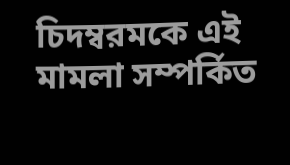চিদম্বরমকে এই মামলা সম্পর্কিত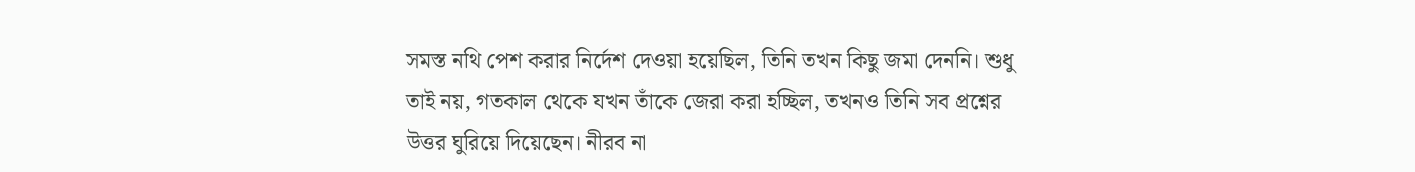সমস্ত নথি পেশ করার নির্দেশ দেওয়া হয়েছিল, তিনি তখন কিছু জমা দেননি। শুধু তাই নয়, গতকাল থেকে যখন তাঁকে জেরা করা হচ্ছিল, তখনও তিনি সব প্রশ্নের উত্তর ঘুরিয়ে দিয়েছেন। নীরব না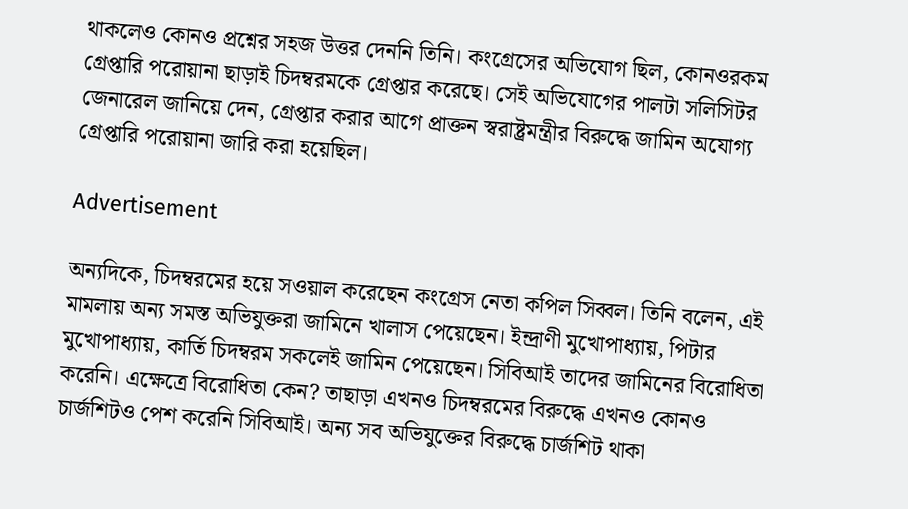থাকলেও কোনও প্রশ্নের সহজ উত্তর দেননি তিনি। কংগ্রেসের অভিযোগ ছিল, কোনওরকম গ্রেপ্তারি পরোয়ানা ছাড়াই চিদম্বরমকে গ্রেপ্তার করেছে। সেই অভিযোগের পালটা সলিসিটর জেনারেল জানিয়ে দেন, গ্রেপ্তার করার আগে প্রাক্তন স্বরাষ্ট্রমন্ত্রীর বিরুদ্ধে জামিন অযোগ্য গ্রেপ্তারি পরোয়ানা জারি করা হয়েছিল।

Advertisement

অন্যদিকে, চিদম্বরমের হয়ে সওয়াল করেছেন কংগ্রেস নেতা কপিল সিব্বল। তিনি বলেন, এই মামলায় অন্য সমস্ত অভিযুক্তরা জামিনে খালাস পেয়েছেন। ইন্দ্রাণী মুখোপাধ্যায়, পিটার মুখোপাধ্যায়, কার্তি চিদম্বরম সকলেই জামিন পেয়েছেন। সিবিআই তাদের জামিনের বিরোধিতা করেনি। এক্ষেত্রে বিরোধিতা কেন? তাছাড়া এখনও চিদম্বরমের বিরুদ্ধে এখনও কোনও চার্জশিটও পেশ করেনি সিবিআই। অন্য সব অভিযুক্তের বিরুদ্ধে চার্জশিট থাকা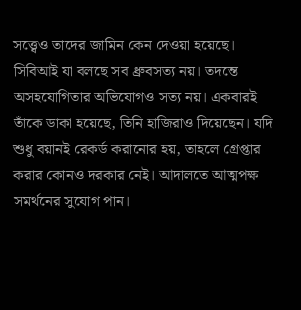সত্ত্বেও তাদের জামিন কেন দেওয়া হয়েছে। সিবিআই যা বলছে সব ধ্রুবসত্য নয়। তদন্তে অসহযোগিতার অভিযোগও সত্য নয়। একবারই তাঁকে ডাকা হয়েছে, তিনি হাজিরাও দিয়েছেন। যদি শুধু বয়ানই রেকর্ড করানোর হয়, তাহলে গ্রেপ্তার করার কোনও দরকার নেই। আদালতে আত্মপক্ষ সমর্থনের সুযোগ পান।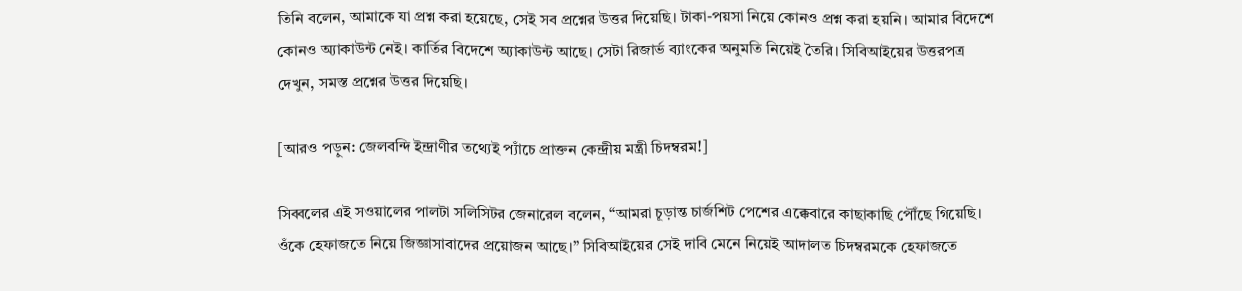তিনি বলেন, আমাকে যা প্রশ্ন করা হয়েছে, সেই সব প্রশ্নের উত্তর দিয়েছি। টাকা-পয়সা নিয়ে কোনও প্রশ্ন করা হয়নি। আমার বিদেশে কোনও অ্যাকাউন্ট নেই। কার্তির বিদেশে অ্যাকাউন্ট আছে। সেটা রিজার্ভ ব্যাংকের অনুমতি নিয়েই তৈরি। সিবিআইয়ের উত্তরপত্র দেখুন, সমস্ত প্রশ্নের উত্তর দিয়েছি।

[আরও পড়ুন: জেলবন্দি ইন্দ্রাণীর তথ্যেই প্যাঁচে প্রাক্তন কেন্দ্রীয় মন্ত্রী চিদম্বরম!]

সিব্বলের এই সওয়ালের পালটা সলিসিটর জেনারেল বলেন, “আমরা চূড়ান্ত চার্জশিট পেশের এক্কেবারে কাছাকাছি পৌঁছে গিয়েছি। ওঁকে হেফাজতে নিয়ে জিজ্ঞাসাবাদের প্রয়োজন আছে।” সিবিআইয়ের সেই দাবি মেনে নিয়েই আদালত চিদম্বরমকে হেফাজতে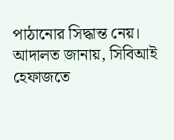পাঠানোর সিদ্ধান্ত নেয়। আদালত জানায়, সিবিআই হেফাজতে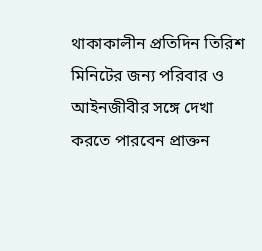থাকাকালীন প্রতিদিন তিরিশ মিনিটের জন্য পরিবার ও আইনজীবীর সঙ্গে দেখা করতে পারবেন প্রাক্তন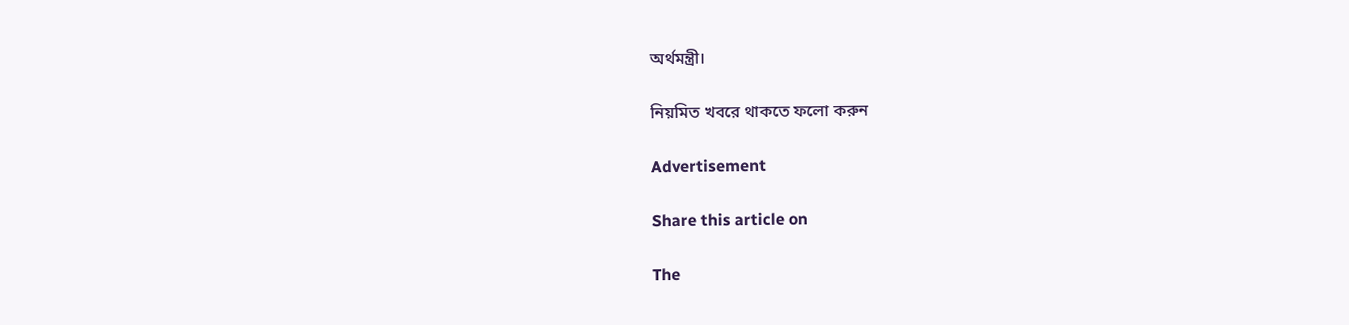অর্থমন্ত্রী।

নিয়মিত খবরে থাকতে ফলো করুন

Advertisement

Share this article on

The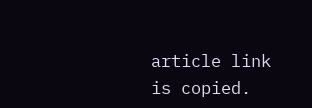article link is copied.